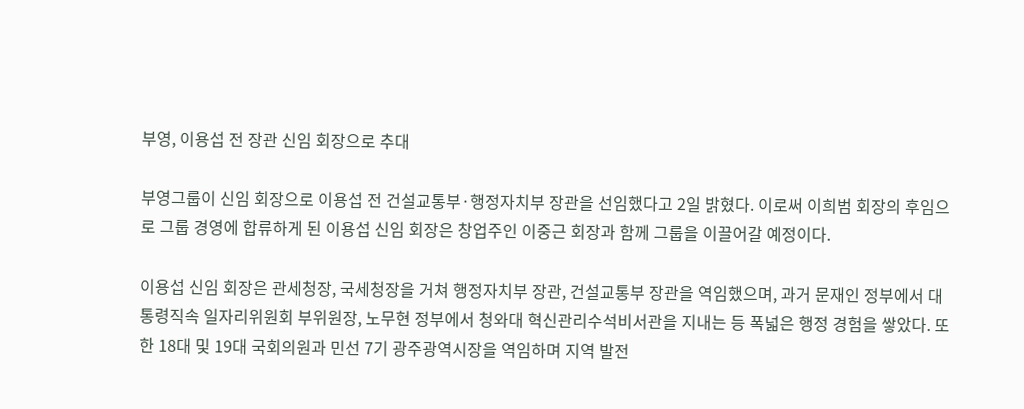부영, 이용섭 전 장관 신임 회장으로 추대

부영그룹이 신임 회장으로 이용섭 전 건설교통부·행정자치부 장관을 선임했다고 2일 밝혔다. 이로써 이희범 회장의 후임으로 그룹 경영에 합류하게 된 이용섭 신임 회장은 창업주인 이중근 회장과 함께 그룹을 이끌어갈 예정이다.

이용섭 신임 회장은 관세청장, 국세청장을 거쳐 행정자치부 장관, 건설교통부 장관을 역임했으며, 과거 문재인 정부에서 대통령직속 일자리위원회 부위원장, 노무현 정부에서 청와대 혁신관리수석비서관을 지내는 등 폭넓은 행정 경험을 쌓았다. 또한 18대 및 19대 국회의원과 민선 7기 광주광역시장을 역임하며 지역 발전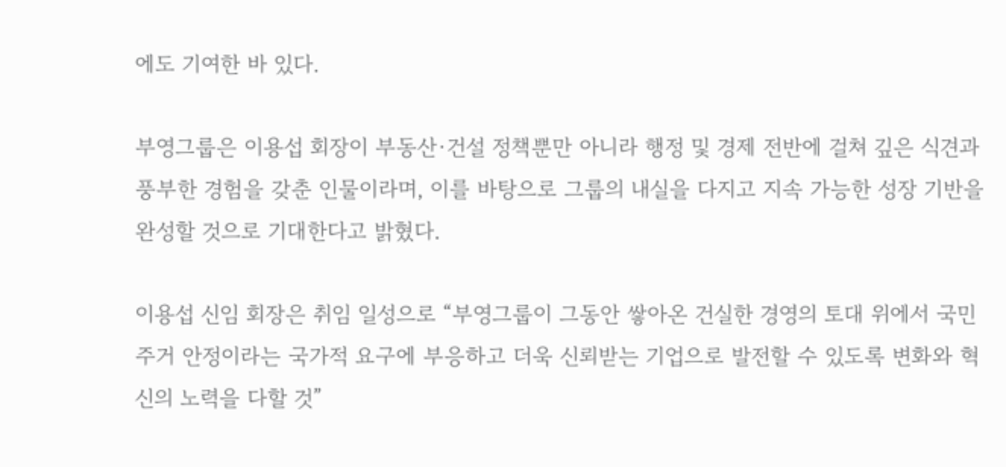에도 기여한 바 있다.

부영그룹은 이용섭 회장이 부동산·건설 정책뿐만 아니라 행정 및 경제 전반에 걸쳐 깊은 식견과 풍부한 경험을 갖춘 인물이라며, 이를 바탕으로 그룹의 내실을 다지고 지속 가능한 성장 기반을 완성할 것으로 기대한다고 밝혔다.

이용섭 신임 회장은 취임 일성으로 “부영그룹이 그동안 쌓아온 건실한 경영의 토대 위에서 국민 주거 안정이라는 국가적 요구에 부응하고 더욱 신뢰받는 기업으로 발전할 수 있도록 변화와 혁신의 노력을 다할 것”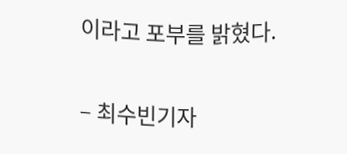이라고 포부를 밝혔다.

– 최수빈기자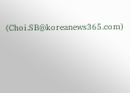(Choi.SB@koreanews365.com)